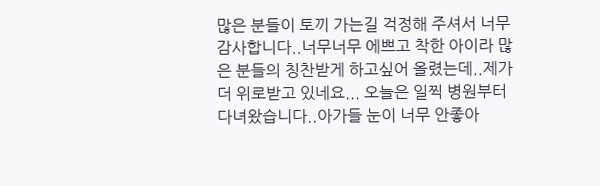많은 분들이 토끼 가는길 걱정해 주셔서 너무 감사합니다..너무너무 에쁘고 착한 아이라 많은 분들의 칭찬받게 하고싶어 올렸는데..제가 더 위로받고 있네요... 오늘은 일찍 병원부터 다녀왔습니다..아가들 눈이 너무 안좋아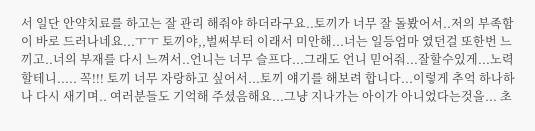서 일단 안약치료를 하고는 잘 관리 해줘야 하더라구요..토끼가 너무 잘 돌봤어서..저의 부족함이 바로 드러나네요...ㅜㅜ 토끼야,,벌써부터 이래서 미안해...너는 일등엄마 였던걸 또한번 느끼고..너의 부재를 다시 느껴서..언니는 너무 슬프다...그래도 언니 믿어줘...잘할수있게...노력할테니..... 꼭!!! 토끼 너무 자랑하고 싶어서...토끼 얘기를 해보려 합니다...이렇게 추억 하나하나 다시 새기며.. 여러분들도 기억해 주셨음해요...그냥 지나가는 아이가 아니었다는것을... 초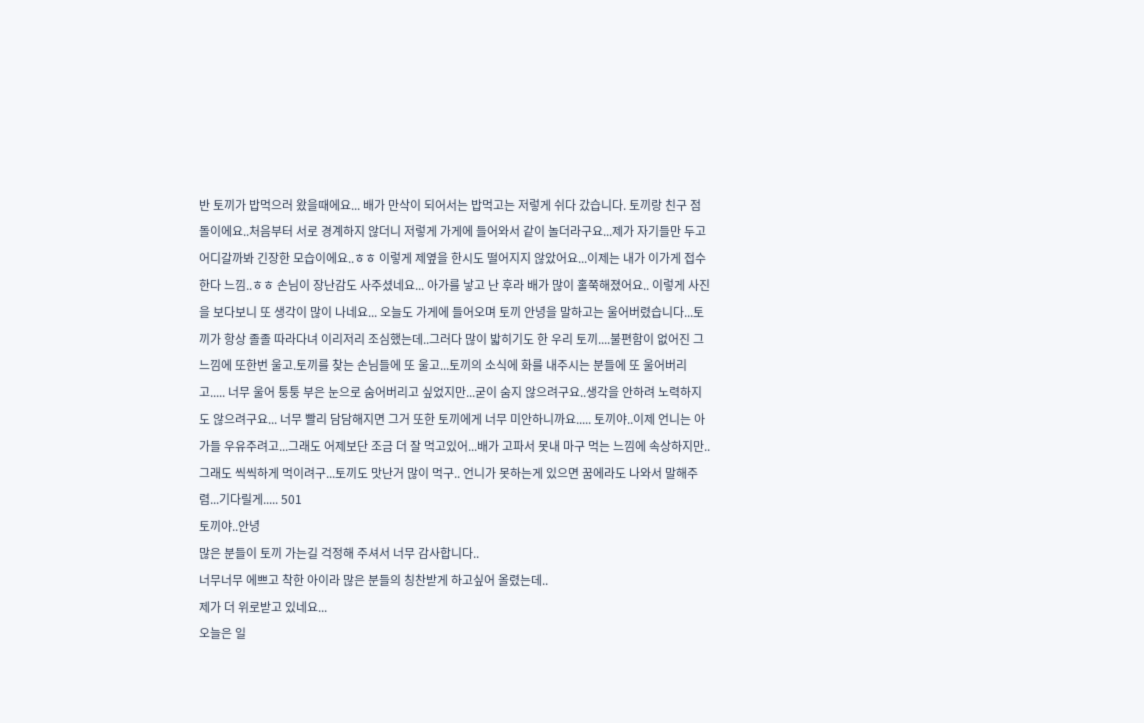반 토끼가 밥먹으러 왔을때에요... 배가 만삭이 되어서는 밥먹고는 저렇게 쉬다 갔습니다. 토끼랑 친구 점돌이에요..처음부터 서로 경계하지 않더니 저렇게 가게에 들어와서 같이 놀더라구요...제가 자기들만 두고 어디갈까봐 긴장한 모습이에요..ㅎㅎ 이렇게 제옆을 한시도 떨어지지 않았어요...이제는 내가 이가게 접수한다 느낌..ㅎㅎ 손님이 장난감도 사주셨네요... 아가를 낳고 난 후라 배가 많이 홀쭉해졌어요.. 이렇게 사진을 보다보니 또 생각이 많이 나네요... 오늘도 가게에 들어오며 토끼 안녕을 말하고는 울어버렸습니다...토끼가 항상 졸졸 따라다녀 이리저리 조심했는데..그러다 많이 밟히기도 한 우리 토끼....불편함이 없어진 그 느낌에 또한번 울고.토끼를 찾는 손님들에 또 울고...토끼의 소식에 화를 내주시는 분들에 또 울어버리고..... 너무 울어 퉁퉁 부은 눈으로 숨어버리고 싶었지만...굳이 숨지 않으려구요..생각을 안하려 노력하지도 않으려구요... 너무 빨리 담담해지면 그거 또한 토끼에게 너무 미안하니까요..... 토끼야..이제 언니는 아가들 우유주려고...그래도 어제보단 조금 더 잘 먹고있어...배가 고파서 못내 마구 먹는 느낌에 속상하지만..그래도 씩씩하게 먹이려구...토끼도 맛난거 많이 먹구.. 언니가 못하는게 있으면 꿈에라도 나와서 말해주렴...기다릴게..... 501
토끼야..안녕
많은 분들이 토끼 가는길 걱정해 주셔서 너무 감사합니다..
너무너무 에쁘고 착한 아이라 많은 분들의 칭찬받게 하고싶어 올렸는데..
제가 더 위로받고 있네요...
오늘은 일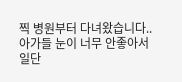찍 병원부터 다녀왔습니다..
아가들 눈이 너무 안좋아서 일단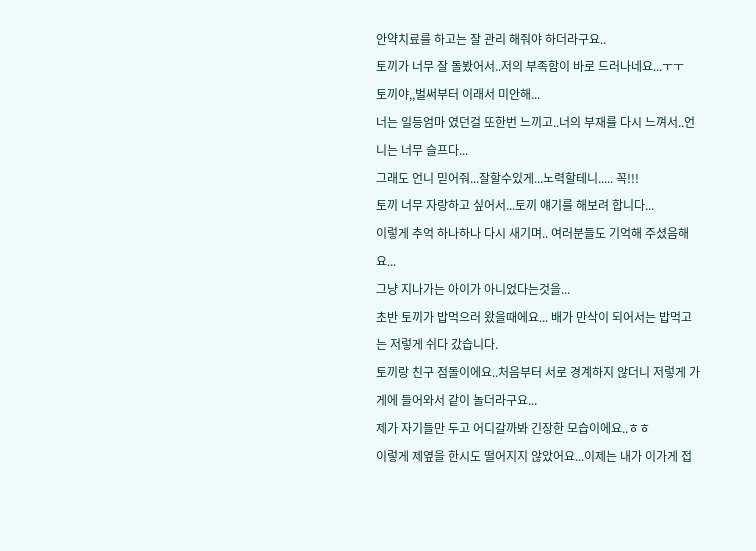안약치료를 하고는 잘 관리 해줘야 하더라구요..
토끼가 너무 잘 돌봤어서..저의 부족함이 바로 드러나네요...ㅜㅜ
토끼야,,벌써부터 이래서 미안해...
너는 일등엄마 였던걸 또한번 느끼고..너의 부재를 다시 느껴서..언니는 너무 슬프다...
그래도 언니 믿어줘...잘할수있게...노력할테니..... 꼭!!!
토끼 너무 자랑하고 싶어서...토끼 얘기를 해보려 합니다...
이렇게 추억 하나하나 다시 새기며.. 여러분들도 기억해 주셨음해요...
그냥 지나가는 아이가 아니었다는것을...
초반 토끼가 밥먹으러 왔을때에요... 배가 만삭이 되어서는 밥먹고는 저렇게 쉬다 갔습니다.
토끼랑 친구 점돌이에요..처음부터 서로 경계하지 않더니 저렇게 가게에 들어와서 같이 놀더라구요...
제가 자기들만 두고 어디갈까봐 긴장한 모습이에요..ㅎㅎ
이렇게 제옆을 한시도 떨어지지 않았어요...이제는 내가 이가게 접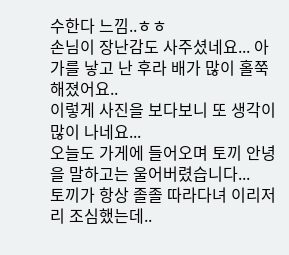수한다 느낌..ㅎㅎ
손님이 장난감도 사주셨네요... 아가를 낳고 난 후라 배가 많이 홀쭉해졌어요..
이렇게 사진을 보다보니 또 생각이 많이 나네요...
오늘도 가게에 들어오며 토끼 안녕을 말하고는 울어버렸습니다...
토끼가 항상 졸졸 따라다녀 이리저리 조심했는데..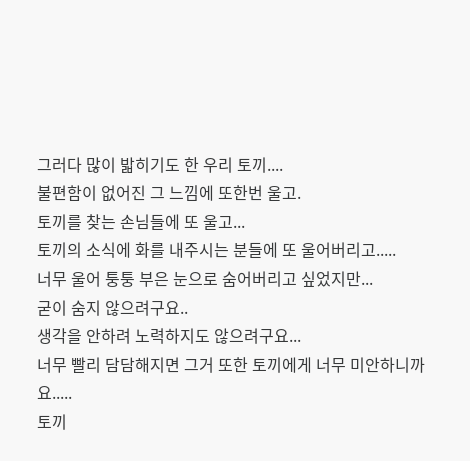그러다 많이 밟히기도 한 우리 토끼....
불편함이 없어진 그 느낌에 또한번 울고.
토끼를 찾는 손님들에 또 울고...
토끼의 소식에 화를 내주시는 분들에 또 울어버리고.....
너무 울어 퉁퉁 부은 눈으로 숨어버리고 싶었지만...
굳이 숨지 않으려구요..
생각을 안하려 노력하지도 않으려구요...
너무 빨리 담담해지면 그거 또한 토끼에게 너무 미안하니까요.....
토끼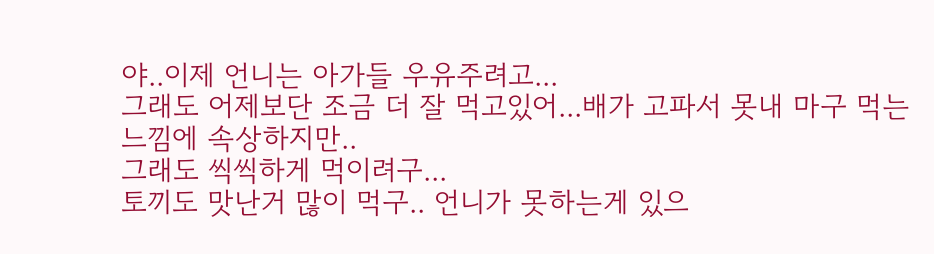야..이제 언니는 아가들 우유주려고...
그래도 어제보단 조금 더 잘 먹고있어...배가 고파서 못내 마구 먹는 느낌에 속상하지만..
그래도 씩씩하게 먹이려구...
토끼도 맛난거 많이 먹구.. 언니가 못하는게 있으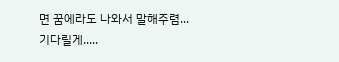면 꿈에라도 나와서 말해주렴...
기다릴게.....